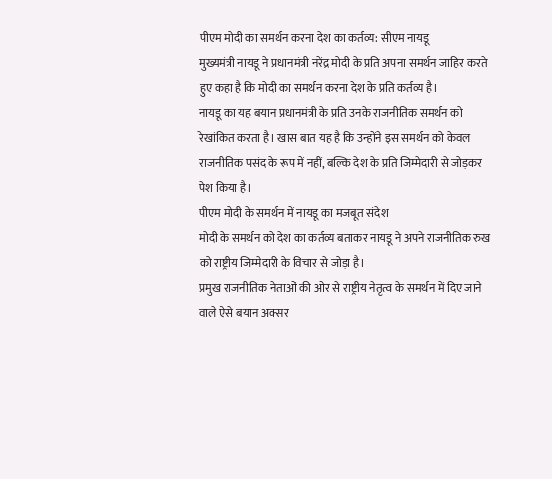पीएम मोदी का समर्थन करना देश का कर्तव्य: सीएम नायडू
मुख्यमंत्री नायडू ने प्रधानमंत्री नरेंद्र मोदी के प्रति अपना समर्थन जाहिर करते हुए कहा है कि मोदी का समर्थन करना देश के प्रति कर्तव्य है।
नायडू का यह बयान प्रधानमंत्री के प्रति उनके राजनीतिक समर्थन को रेखांकित करता है। खास बात यह है कि उन्होंने इस समर्थन को केवल राजनीतिक पसंद के रूप में नहीं, बल्कि देश के प्रति जिम्मेदारी से जोड़कर पेश किया है।
पीएम मोदी के समर्थन में नायडू का मजबूत संदेश
मोदी के समर्थन को देश का कर्तव्य बताकर नायडू ने अपने राजनीतिक रुख को राष्ट्रीय जिम्मेदारी के विचार से जोड़ा है।
प्रमुख राजनीतिक नेताओं की ओर से राष्ट्रीय नेतृत्व के समर्थन में दिए जाने वाले ऐसे बयान अक्सर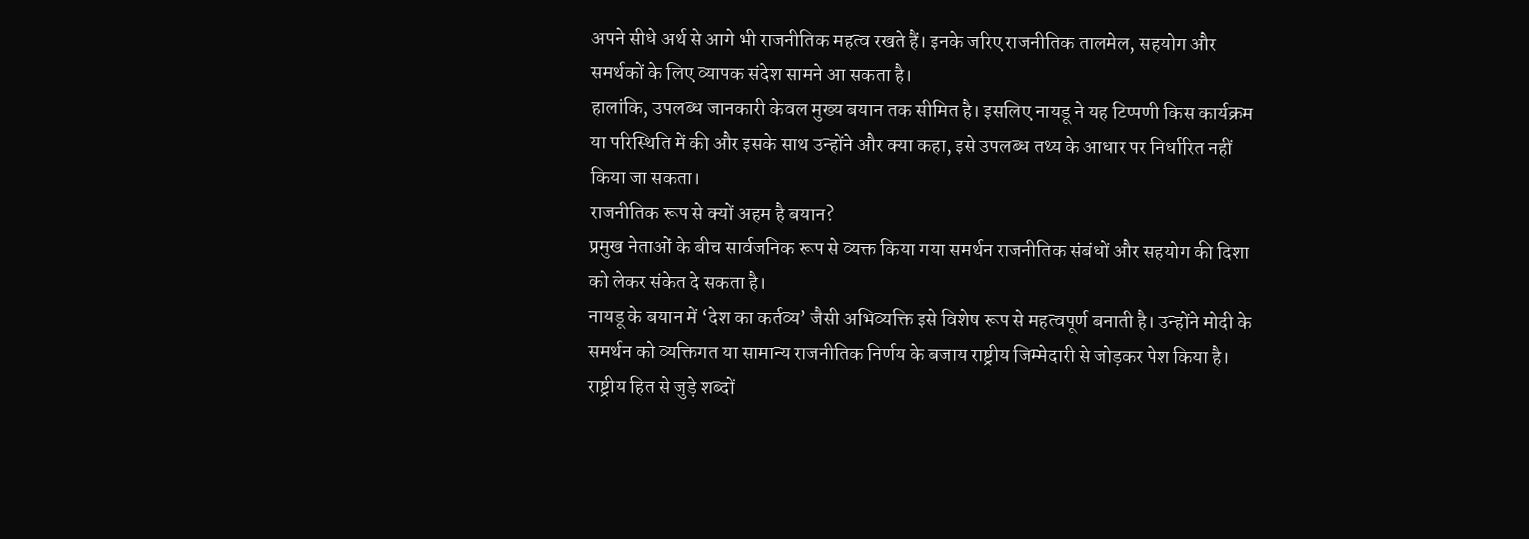अपने सीधे अर्थ से आगे भी राजनीतिक महत्व रखते हैं। इनके जरिए राजनीतिक तालमेल, सहयोग और समर्थकों के लिए व्यापक संदेश सामने आ सकता है।
हालांकि, उपलब्ध जानकारी केवल मुख्य बयान तक सीमित है। इसलिए नायडू ने यह टिप्पणी किस कार्यक्रम या परिस्थिति में की और इसके साथ उन्होंने और क्या कहा, इसे उपलब्ध तथ्य के आधार पर निर्धारित नहीं किया जा सकता।
राजनीतिक रूप से क्यों अहम है बयान?
प्रमुख नेताओं के बीच सार्वजनिक रूप से व्यक्त किया गया समर्थन राजनीतिक संबंधों और सहयोग की दिशा को लेकर संकेत दे सकता है।
नायडू के बयान में ‘देश का कर्तव्य’ जैसी अभिव्यक्ति इसे विशेष रूप से महत्वपूर्ण बनाती है। उन्होंने मोदी के समर्थन को व्यक्तिगत या सामान्य राजनीतिक निर्णय के बजाय राष्ट्रीय जिम्मेदारी से जोड़कर पेश किया है।
राष्ट्रीय हित से जुड़े शब्दों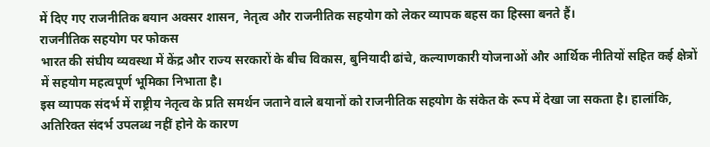में दिए गए राजनीतिक बयान अक्सर शासन, नेतृत्व और राजनीतिक सहयोग को लेकर व्यापक बहस का हिस्सा बनते हैं।
राजनीतिक सहयोग पर फोकस
भारत की संघीय व्यवस्था में केंद्र और राज्य सरकारों के बीच विकास, बुनियादी ढांचे, कल्याणकारी योजनाओं और आर्थिक नीतियों सहित कई क्षेत्रों में सहयोग महत्वपूर्ण भूमिका निभाता है।
इस व्यापक संदर्भ में राष्ट्रीय नेतृत्व के प्रति समर्थन जताने वाले बयानों को राजनीतिक सहयोग के संकेत के रूप में देखा जा सकता है। हालांकि, अतिरिक्त संदर्भ उपलब्ध नहीं होने के कारण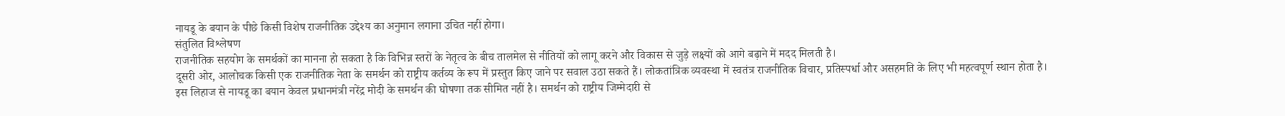नायडू के बयान के पीछे किसी विशेष राजनीतिक उद्देश्य का अनुमान लगाना उचित नहीं होगा।
संतुलित विश्लेषण
राजनीतिक सहयोग के समर्थकों का मानना हो सकता है कि विभिन्न स्तरों के नेतृत्व के बीच तालमेल से नीतियों को लागू करने और विकास से जुड़े लक्ष्यों को आगे बढ़ाने में मदद मिलती है।
दूसरी ओर, आलोचक किसी एक राजनीतिक नेता के समर्थन को राष्ट्रीय कर्तव्य के रूप में प्रस्तुत किए जाने पर सवाल उठा सकते हैं। लोकतांत्रिक व्यवस्था में स्वतंत्र राजनीतिक विचार, प्रतिस्पर्धा और असहमति के लिए भी महत्वपूर्ण स्थान होता है।
इस लिहाज से नायडू का बयान केवल प्रधानमंत्री नरेंद्र मोदी के समर्थन की घोषणा तक सीमित नहीं है। समर्थन को राष्ट्रीय जिम्मेदारी से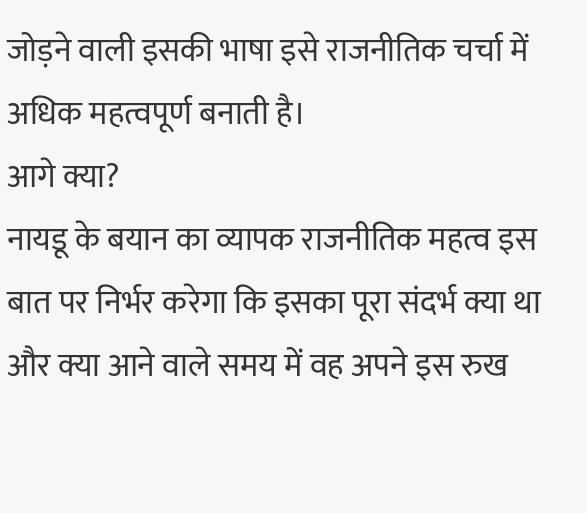जोड़ने वाली इसकी भाषा इसे राजनीतिक चर्चा में अधिक महत्वपूर्ण बनाती है।
आगे क्या?
नायडू के बयान का व्यापक राजनीतिक महत्व इस बात पर निर्भर करेगा कि इसका पूरा संदर्भ क्या था और क्या आने वाले समय में वह अपने इस रुख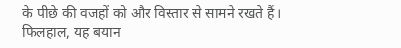के पीछे की वजहों को और विस्तार से सामने रखते हैं।
फिलहाल, यह बयान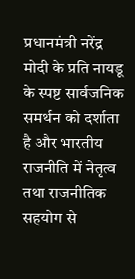प्रधानमंत्री नरेंद्र मोदी के प्रति नायडू के स्पष्ट सार्वजनिक समर्थन को दर्शाता है और भारतीय राजनीति में नेतृत्व तथा राजनीतिक सहयोग से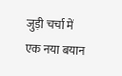जुड़ी चर्चा में एक नया बयान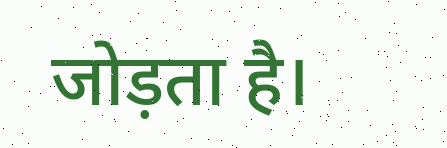जोड़ता है।